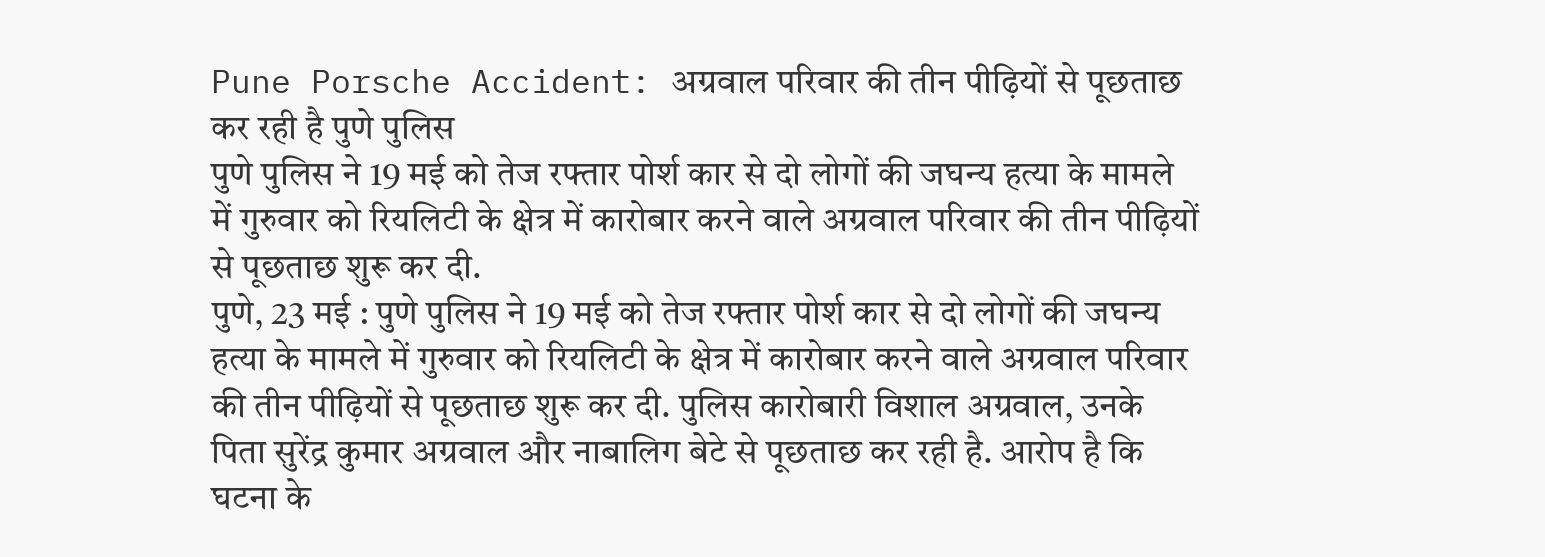Pune Porsche Accident: अग्रवाल परिवार की तीन पीढ़ियों से पूछताछ कर रही है पुणे पुलिस
पुणे पुलिस ने 19 मई को तेज रफ्तार पोर्श कार से दो लोगों की जघन्य हत्या के मामले में गुरुवार को रियलिटी के क्षेत्र में कारोबार करने वाले अग्रवाल परिवार की तीन पीढ़ियों से पूछताछ शुरू कर दी.
पुणे, 23 मई : पुणे पुलिस ने 19 मई को तेज रफ्तार पोर्श कार से दो लोगों की जघन्य हत्या के मामले में गुरुवार को रियलिटी के क्षेत्र में कारोबार करने वाले अग्रवाल परिवार की तीन पीढ़ियों से पूछताछ शुरू कर दी. पुलिस कारोबारी विशाल अग्रवाल, उनके पिता सुरेंद्र कुमार अग्रवाल और नाबालिग बेटे से पूछताछ कर रही है. आरोप है कि घटना के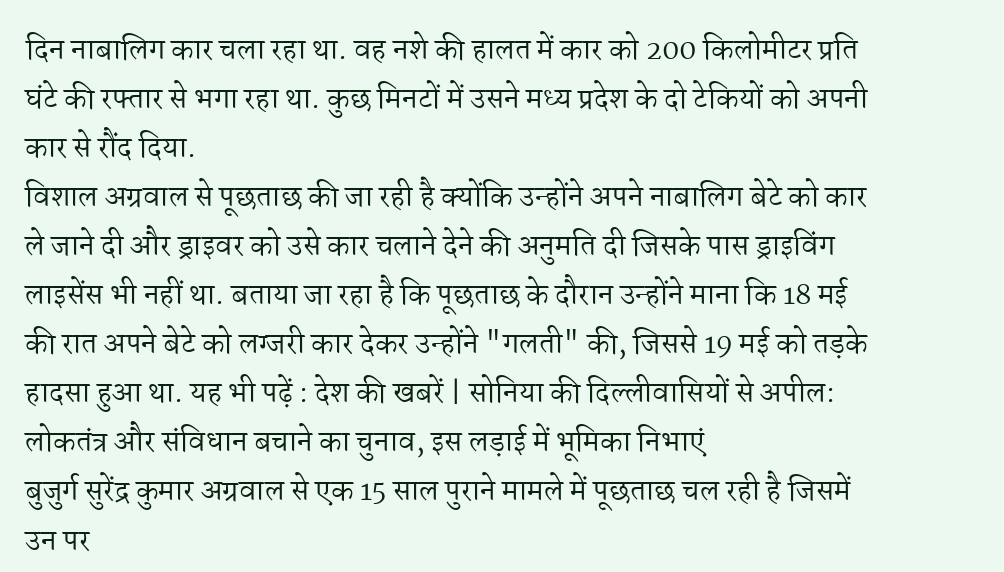दिन नाबालिग कार चला रहा था. वह नशे की हालत में कार को 200 किलोमीटर प्रति घंटे की रफ्तार से भगा रहा था. कुछ मिनटों में उसने मध्य प्रदेश के दो टेकियों को अपनी कार से रौंद दिया.
विशाल अग्रवाल से पूछताछ की जा रही है क्योंकि उन्होंने अपने नाबालिग बेटे को कार ले जाने दी और ड्राइवर को उसे कार चलाने देने की अनुमति दी जिसके पास ड्राइविंग लाइसेंस भी नहीं था. बताया जा रहा है कि पूछताछ के दौरान उन्होंने माना कि 18 मई की रात अपने बेटे को लग्जरी कार देकर उन्होंने "गलती" की, जिससे 19 मई को तड़के हादसा हुआ था. यह भी पढ़ें : देश की खबरें | सोनिया की दिल्लीवासियों से अपील: लोकतंत्र और संविधान बचाने का चुनाव, इस लड़ाई में भूमिका निभाएं
बुजुर्ग सुरेंद्र कुमार अग्रवाल से एक 15 साल पुराने मामले में पूछताछ चल रही है जिसमें उन पर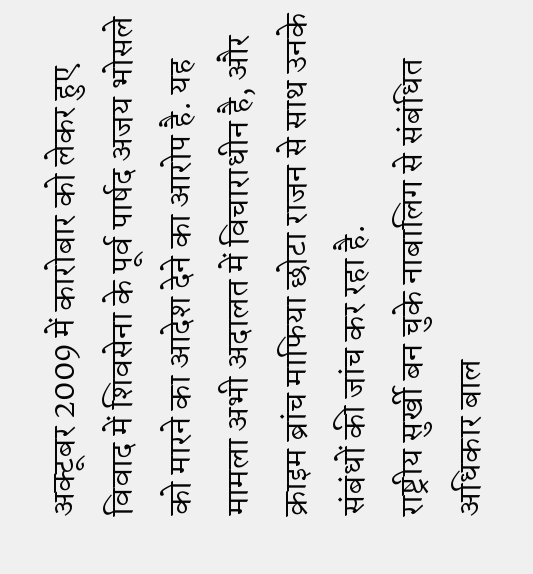अक्टूबर 2009 में कारोबार को लेकर हुए विवाद में शिवसेना के पूर्व पार्षद अजय भोसले को मारने का आदेश देने का आरोप है. यह मामला अभी अदालत में विचाराधीन है, और क्राइम ब्रांच माफिया छोटा राजन से साथ उनके संबंधों की जांच कर रहा है.
राष्ट्रीय सुर्खी बन चुके नाबालिग से संबंधित अधिकार बाल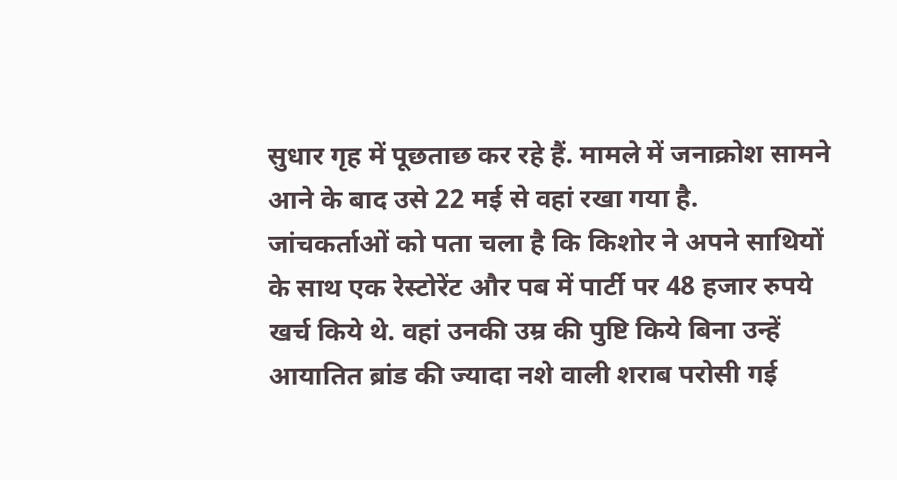सुधार गृह में पूछताछ कर रहे हैं. मामले में जनाक्रोश सामने आने के बाद उसे 22 मई से वहां रखा गया है.
जांचकर्ताओं को पता चला है कि किशोर ने अपने साथियों के साथ एक रेस्टोरेंट और पब में पार्टी पर 48 हजार रुपये खर्च किये थे. वहां उनकी उम्र की पुष्टि किये बिना उन्हें आयातित ब्रांड की ज्यादा नशे वाली शराब परोसी गई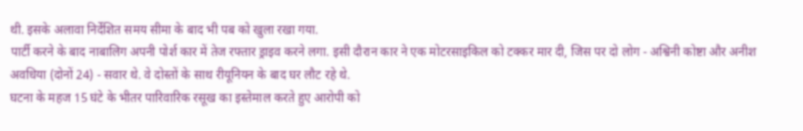थी. इसके अलावा निर्देशित समय सीमा के बाद भी पब को खुला रखा गया.
पार्टी करने के बाद नाबालिग अपनी पोर्श कार में तेज रफ्तार ड्राइव करने लगा. इसी दौरान कार ने एक मोटरसाइकिल को टक्कर मार दी, जिस पर दो लोग - अश्विनी कोष्टा और अनीश अवधिया (दोनों 24) - सवार थे. वे दोस्तों के साथ रीयूनियन के बाद घर लौट रहे थे.
घटना के महज 15 घंटे के भीतर पारिवारिक रसूख का इस्तेमाल करते हुए आरोपी को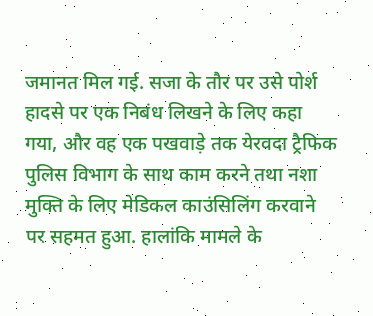जमानत मिल गई. सजा के तौर पर उसे पोर्श हादसे पर एक निबंध लिखने के लिए कहा गया, और वह एक पखवाड़े तक येरवदा ट्रैफिक पुलिस विभाग के साथ काम करने तथा नशा मुक्ति के लिए मेडिकल काउंसिलिंग करवाने पर सहमत हुआ. हालांकि मामले के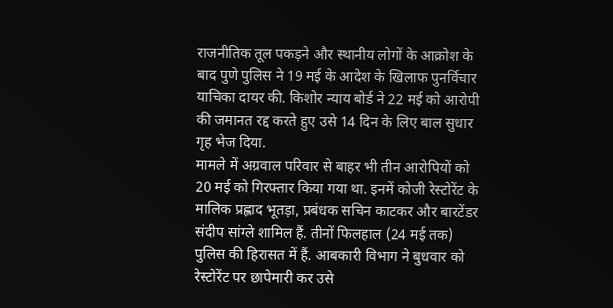राजनीतिक तूल पकड़ने और स्थानीय लोगों के आक्रोश के बाद पुणे पुलिस ने 19 मई के आदेश के खिलाफ पुनर्विचार याचिका दायर की. किशोर न्याय बोर्ड ने 22 मई को आरोपी की जमानत रद्द करते हुए उसे 14 दिन के लिए बाल सुधार गृह भेज दिया.
मामले में अग्रवाल परिवार से बाहर भी तीन आरोपियों को 20 मई को गिरफ्तार किया गया था. इनमें कोजी रेस्टोरेंट के मालिक प्रह्लाद भूतड़ा, प्रबंधक सचिन काटकर और बारटेंडर संदीप सांग्ले शामिल हैं. तीनों फिलहाल (24 मई तक) पुलिस की हिरासत में हैं. आबकारी विभाग ने बुधवार को रेस्टोरेंट पर छापेमारी कर उसे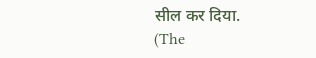सील कर दिया.
(The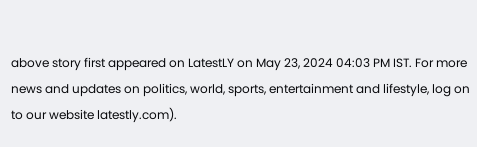above story first appeared on LatestLY on May 23, 2024 04:03 PM IST. For more news and updates on politics, world, sports, entertainment and lifestyle, log on to our website latestly.com).